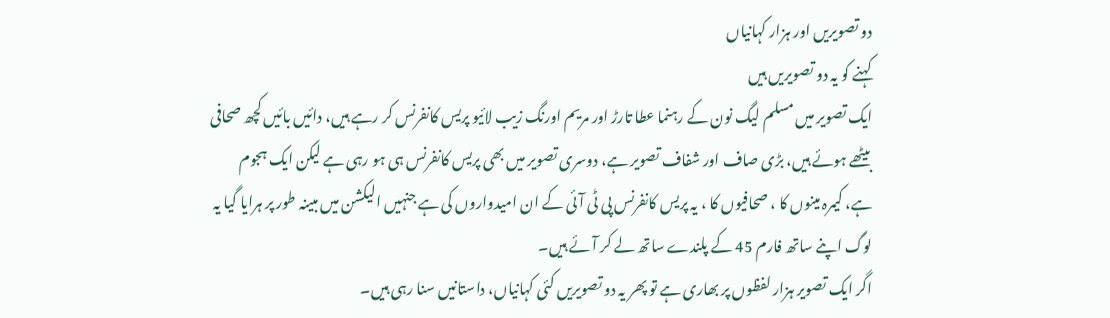دو تصویریں اور ہزار کہانیاں
کہنے کو یہ دو تصویریں ہیں
ایک تصویر میں مسلم لیگ نون کے رہنما عطا تارڑ اور مریم اورنگ زیب لائیو پریس کانفرنس کر رہے ہیں، دائیں بائیں کچھ صحافی بیٹھے ہوئے ہیں، بڑی صاف اور شفاف تصویر ہے، دوسری تصویر میں بھی پریس کانفرنس ہی ہو رہی ہے لیکن ایک ہجوم ہے، کیمرہ مینوں کا ، صحافیوں کا ، یہ پریس کانفرنس پی ٹی آئی کے ان امیدواروں کی ہے جنہیں الیکشن میں مبینہ طور پر ہرایا گیا یہ لوگ اپنے ساتھ فارم 45 کے پلندے ساتھ لے کر آئے ہیں۔
اگر ایک تصویر ہزار لفظوں پر بھاری ہے تو پھر یہ دو تصویریں کئی کہانیاں، داستانیں سنا رہی ہیں۔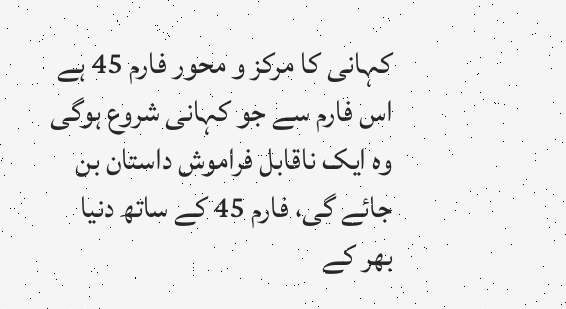کہانی کا مرکز و محور فارم 45 ہے اس فارم سے جو کہانی شروع ہوگی وہ ایک ناقابل فراموش داستان بن جائے گی، فارم 45 کے ساتھ دنیا بھر کے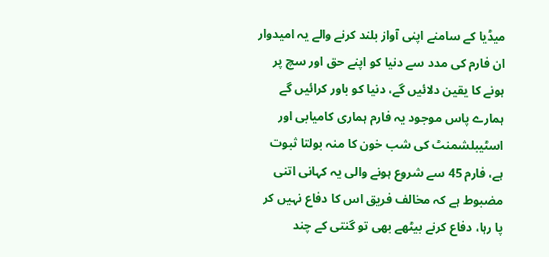میڈیا کے سامنے اپنی آواز بلند کرنے والے یہ امیدوار ان فارم کی مدد سے دنیا کو اپنے حق اور سچ پر ہونے کا یقین دلائیں گے، دنیا کو باور کرائیں گے ہمارے پاس موجود یہ فارم ہماری کامیابی اور اسٹیبلشمنٹ کی شب خون کا منہ بولتا ثبوت ہے، فارم 45 سے شروع ہونے والی یہ کہانی اتنی مضبوط ہے کہ مخالف فریق اس کا دفاع نہیں کر پا رہا، دفاع کرنے بیٹھے بھی تو گنتی کے چند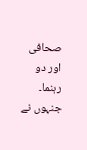صحافی اور دو رہنما۔
جنہوں نے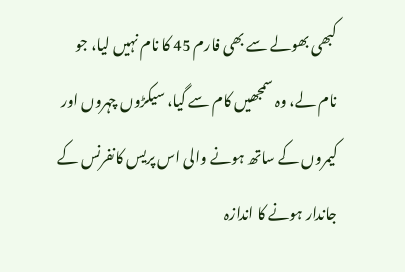کبھی بھولے سے بھی فارم 45 کا نام نہیں لیا، جو نام لے، وہ سمجھیں کام سے گیا، سیکڑوں چہروں اور کیمروں کے ساتھ ہونے والی اس پریس کانفرنس کے جاندار ہونے کا اندازہ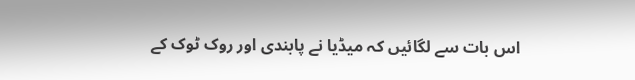اس بات سے لگائیں کہ میڈیا نے پابندی اور روک ٹوک کے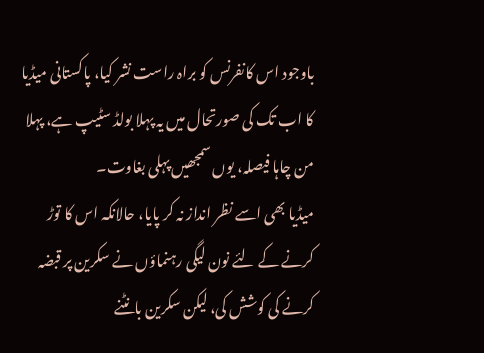باوجود اس کانفرنس کو براہ راست نشر کیا، پاکستانی میڈیا کا اب تک کی صورتحال میں یہ پہلا بولڈ سٹیپ ہے، پہلا من چاہا فیصلہ، یوں سمجھیں پہلی بغاوت۔
میڈیا بھی اسے نظر انداز نہ کر پایا، حالانکہ اس کا توڑ کرنے کے لئے نون لیگی رہنماؤں نے سکرین پر قبضہ کرنے کی کوشش کی، لیکن سکرین بانٹنے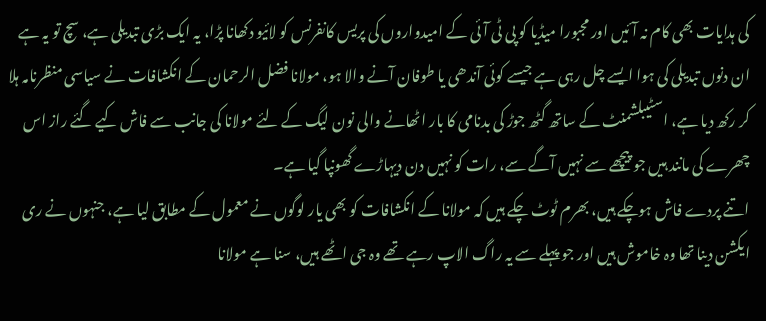کی ہدایات بھی کام نہ آئیں اور مجبورا میڈیا کو پی ٹی آئی کے امیدواروں کی پریس کانفرنس کو لائیو دکھانا پڑا، یہ ایک بڑی تبدیلی ہے، سچ تو یہ ہے ان دنوں تبدیلی کی ہوا ایسے چل رہی ہے جیسے کوئی آندھی یا طوفان آنے والا ہو، مولانا فضل الرحمان کے انکشافات نے سیاسی منظرنامہ ہلا کر رکھ دیا ہے، اسٹیبلشمنٹ کے ساتھ گٹھ جوڑ کی بدنامی کا بار اٹھانے والی نون لیگ کے لئے مولانا کی جانب سے فاش کیے گئے راز اس چھرے کی مانند ہیں جو پیچھے سے نہیں آگے سے، رات کو نہیں دن دیہاڑے گھونپا گیا ہے۔
اتنے پردے فاش ہوچکے ہیں، بھرم ٹوٹ چکے ہیں کہ مولانا کے انکشافات کو بھی یار لوگوں نے معمول کے مطابق لیا ہے، جنہوں نے ری ایکشن دینا تھا وہ خاموش ہیں اور جو پہلے سے یہ راگ الاپ رہے تھے وہ جی اٹھے ہیں، سنا ہے مولانا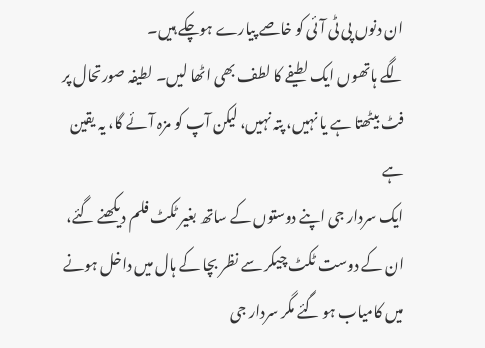ان دنوں پی ٹی آئی کو خاصے پیارے ہوچکے ہیں۔
لگے ہاتھوں ایک لطیفے کا لطف بھی اٹھا لیں۔ لطیفہ صورتحال پر فٹ بیٹھتا ہے یا نہیں، پتہ نہیں، لیکن آپ کو مزہ آئے گا، یہ یقین ہے
ایک سردار جی اپنے دوستوں کے ساتھ بغیر ٹکٹ فلم دیکھنے گئے، ان کے دوست ٹکٹ چیکر سے نظر بچا کے ہال میں داخل ہونے میں کامیاب ہو گئے مگر سردار جی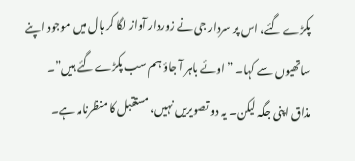پکڑے گئے، اس پر سردار جی نے زوردار آواز لگا کر ہال میں موجود اپنے ساتھیوں سے کہا۔ ”اوئے باہر آ جاؤ ہم سب پکڑے گئے ہیں”۔
مذاق اپنی جگہ لیکن۔ یہ دو تصویریں نہیں، مستقبل کا منظرنامہ ہے۔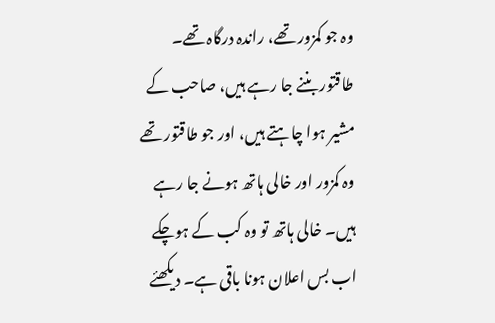وہ جو کمزور تھے، راندہ درگاہ تھے۔ طاقتور بننے جا رہے ہیں، صاحب کے مشیر ہوا چاہتے ہیں، اور جو طاقتور تھے وہ کمزور اور خالی ہاتھ ہونے جا رہے ہیں۔ خالی ہاتھ تو وہ کب کے ہوچکے اب بس اعلان ہونا باقی ہے۔ دیکھئے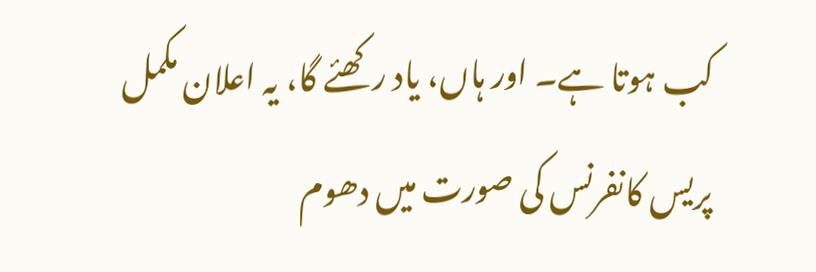کب ہوتا ہے۔ اور ہاں، یاد رکھئے گا، یہ اعلان مکمل پریس کانفرنس کی صورت میں دھوم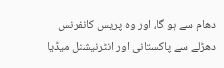دھام سے ہو گا، اور وہ پریس کانفرنس دھڑلے سے پاکستانی اور انٹرنیشنل میڈیا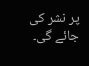پر نشر کی جائے گی۔